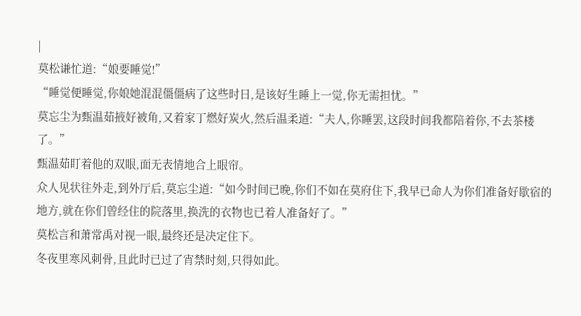|
莫松谦忙道:“娘要睡觉!”
“睡觉便睡觉,你娘她混混僵僵病了这些时日,是该好生睡上一觉,你无需担忧。”
莫忘尘为甄温茹掖好被角,又着家丁燃好炭火,然后温柔道:“夫人,你睡罢,这段时间我都陪着你,不去茶楼了。”
甄温茹盯着他的双眼,面无表情地合上眼帘。
众人见状往外走,到外厅后,莫忘尘道:“如今时间已晚,你们不如在莫府住下,我早已命人为你们准备好歇宿的地方,就在你们曾经住的院落里,换洗的衣物也已着人准备好了。”
莫松言和萧常禹对视一眼,最终还是决定住下。
冬夜里寒风刺骨,且此时已过了宵禁时刻,只得如此。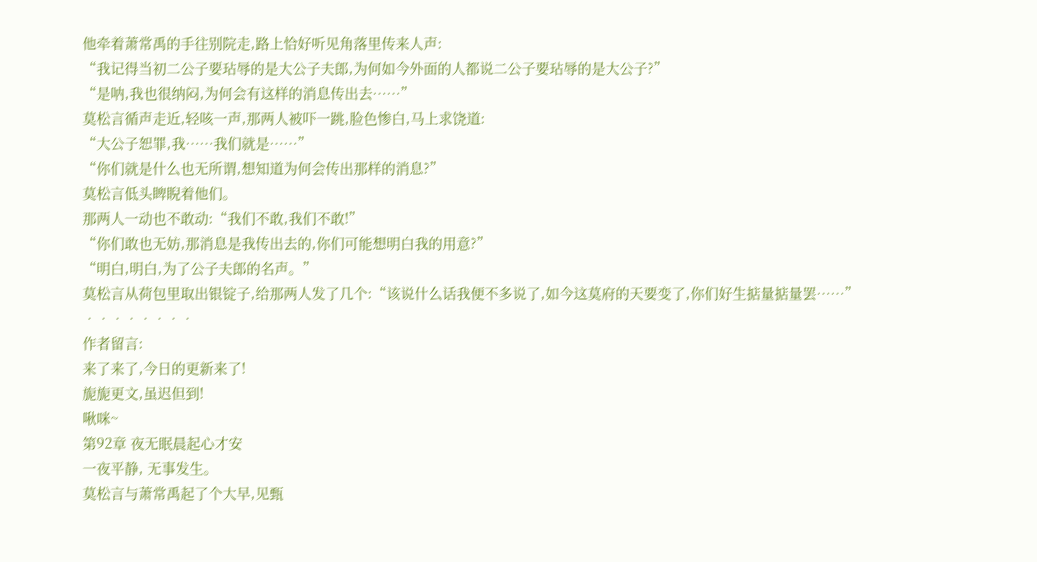他牵着萧常禹的手往别院走,路上恰好听见角落里传来人声:
“我记得当初二公子要玷辱的是大公子夫郎,为何如今外面的人都说二公子要玷辱的是大公子?”
“是呐,我也很纳闷,为何会有这样的消息传出去……”
莫松言循声走近,轻咳一声,那两人被吓一跳,脸色惨白,马上求饶道:
“大公子恕罪,我……我们就是……”
“你们就是什么也无所谓,想知道为何会传出那样的消息?”
莫松言低头睥睨着他们。
那两人一动也不敢动:“我们不敢,我们不敢!”
“你们敢也无妨,那消息是我传出去的,你们可能想明白我的用意?”
“明白,明白,为了公子夫郎的名声。”
莫松言从荷包里取出银锭子,给那两人发了几个:“该说什么话我便不多说了,如今这莫府的天要变了,你们好生掂量掂量罢……”
••••••••
作者留言:
来了来了,今日的更新来了!
旎旎更文,虽迟但到!
啾咪~
第92章 夜无眠晨起心才安
一夜平静, 无事发生。
莫松言与萧常禹起了个大早,见甄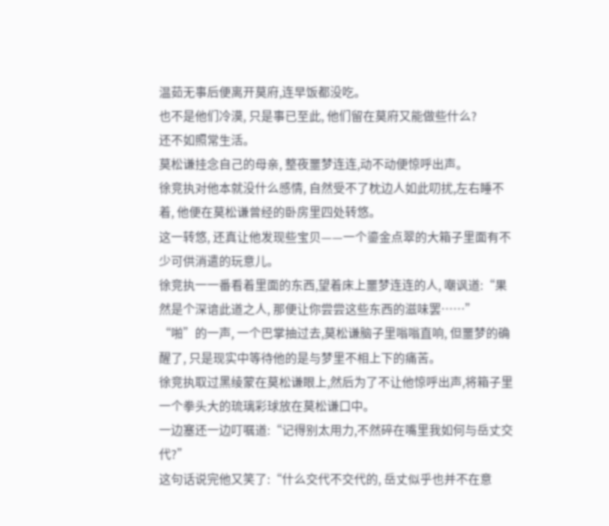温茹无事后便离开莫府,连早饭都没吃。
也不是他们冷漠, 只是事已至此, 他们留在莫府又能做些什么?
还不如照常生活。
莫松谦挂念自己的母亲, 整夜噩梦连连,动不动便惊呼出声。
徐竞执对他本就没什么感情, 自然受不了枕边人如此叨扰,左右睡不着, 他便在莫松谦曾经的卧房里四处转悠。
这一转悠, 还真让他发现些宝贝——一个鎏金点翠的大箱子里面有不少可供消遣的玩意儿。
徐竞执一一番看着里面的东西,望着床上噩梦连连的人, 嘲讽道:“果然是个深谙此道之人, 那便让你尝尝这些东西的滋味罢……”
“啪”的一声, 一个巴掌抽过去,莫松谦脑子里嗡嗡直响, 但噩梦的确醒了, 只是现实中等待他的是与梦里不相上下的痛苦。
徐竞执取过黑绫蒙在莫松谦眼上,然后为了不让他惊呼出声,将箱子里一个拳头大的琉璃彩球放在莫松谦口中。
一边塞还一边叮嘱道:“记得别太用力,不然碎在嘴里我如何与岳丈交代?”
这句话说完他又笑了:“什么交代不交代的, 岳丈似乎也并不在意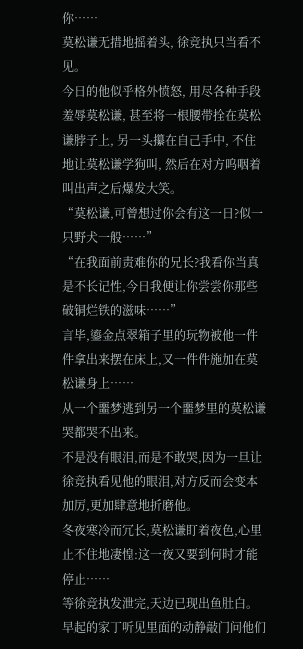你……
莫松谦无措地摇着头, 徐竞执只当看不见。
今日的他似乎格外愤怒, 用尽各种手段羞辱莫松谦, 甚至将一根腰带拴在莫松谦脖子上, 另一头攥在自己手中, 不住地让莫松谦学狗叫, 然后在对方呜咽着叫出声之后爆发大笑。
“莫松谦,可曾想过你会有这一日?似一只野犬一般……”
“在我面前责难你的兄长?我看你当真是不长记性,今日我便让你尝尝你那些破铜烂铁的滋味……”
言毕,鎏金点翠箱子里的玩物被他一件件拿出来摆在床上,又一件件施加在莫松谦身上……
从一个噩梦逃到另一个噩梦里的莫松谦哭都哭不出来。
不是没有眼泪,而是不敢哭,因为一旦让徐竞执看见他的眼泪,对方反而会变本加厉,更加肆意地折磨他。
冬夜寒冷而冗长,莫松谦盯着夜色,心里止不住地凄惶:这一夜又要到何时才能停止……
等徐竞执发泄完,天边已现出鱼肚白。
早起的家丁听见里面的动静敲门问他们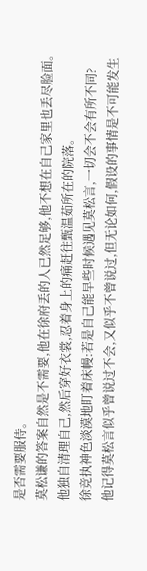是否需要服侍。
莫松谦的答案自然是不需要,他在徐府丢的人已然足够,他不想在自己家里也丢尽脸面。
他独自清理自己,然后穿好衣裳,忍着身上的痛赶往甄温茹所在的院落。
徐竞执神色淡漠地盯着床幔:若是自己能早些时候遇见莫松言,一切会不会有所不同?
他记得莫松言似乎曾说过不会,又似乎不曾说过,但无论如何,假设的事情是不可能发生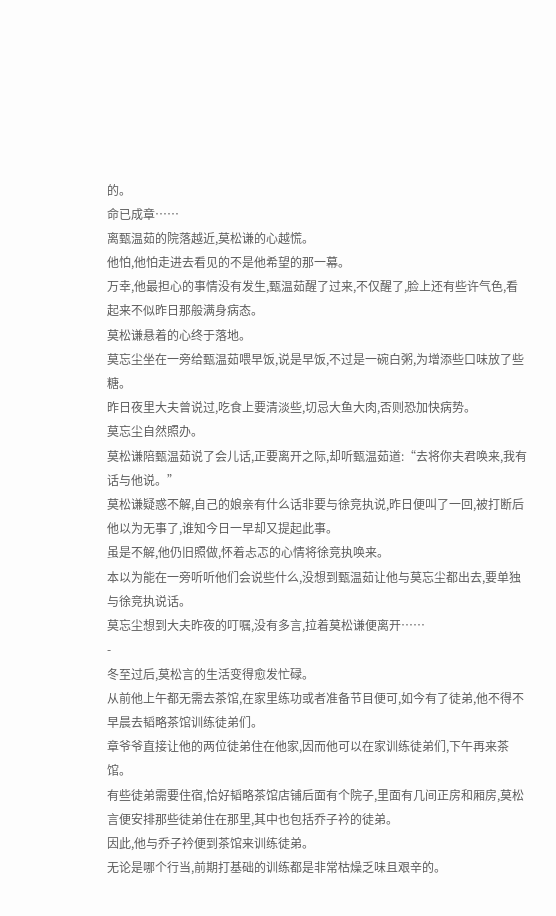的。
命已成章……
离甄温茹的院落越近,莫松谦的心越慌。
他怕,他怕走进去看见的不是他希望的那一幕。
万幸,他最担心的事情没有发生,甄温茹醒了过来,不仅醒了,脸上还有些许气色,看起来不似昨日那般满身病态。
莫松谦悬着的心终于落地。
莫忘尘坐在一旁给甄温茹喂早饭,说是早饭,不过是一碗白粥,为增添些口味放了些糖。
昨日夜里大夫曾说过,吃食上要清淡些,切忌大鱼大肉,否则恐加快病势。
莫忘尘自然照办。
莫松谦陪甄温茹说了会儿话,正要离开之际,却听甄温茹道:“去将你夫君唤来,我有话与他说。”
莫松谦疑惑不解,自己的娘亲有什么话非要与徐竞执说,昨日便叫了一回,被打断后他以为无事了,谁知今日一早却又提起此事。
虽是不解,他仍旧照做,怀着忐忑的心情将徐竞执唤来。
本以为能在一旁听听他们会说些什么,没想到甄温茹让他与莫忘尘都出去,要单独与徐竞执说话。
莫忘尘想到大夫昨夜的叮嘱,没有多言,拉着莫松谦便离开……
-
冬至过后,莫松言的生活变得愈发忙碌。
从前他上午都无需去茶馆,在家里练功或者准备节目便可,如今有了徒弟,他不得不早晨去韬略茶馆训练徒弟们。
章爷爷直接让他的两位徒弟住在他家,因而他可以在家训练徒弟们,下午再来茶馆。
有些徒弟需要住宿,恰好韬略茶馆店铺后面有个院子,里面有几间正房和厢房,莫松言便安排那些徒弟住在那里,其中也包括乔子衿的徒弟。
因此,他与乔子衿便到茶馆来训练徒弟。
无论是哪个行当,前期打基础的训练都是非常枯燥乏味且艰辛的。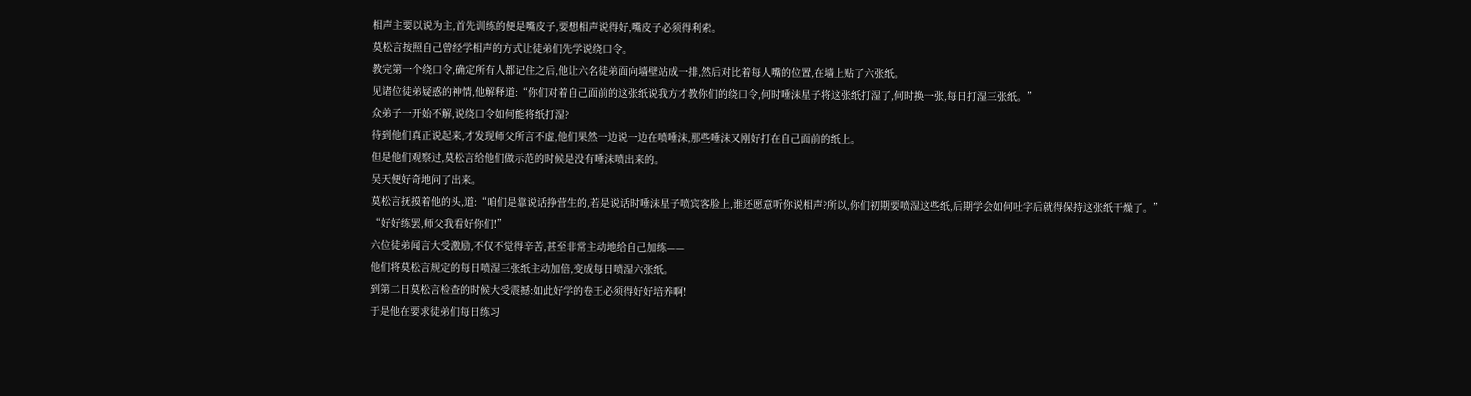相声主要以说为主,首先训练的便是嘴皮子,要想相声说得好,嘴皮子必须得利索。
莫松言按照自己曾经学相声的方式让徒弟们先学说绕口令。
教完第一个绕口令,确定所有人都记住之后,他让六名徒弟面向墙壁站成一排,然后对比着每人嘴的位置,在墙上贴了六张纸。
见诸位徒弟疑惑的神情,他解释道:“你们对着自己面前的这张纸说我方才教你们的绕口令,何时唾沫星子将这张纸打湿了,何时换一张,每日打湿三张纸。”
众弟子一开始不解,说绕口令如何能将纸打湿?
待到他们真正说起来,才发现师父所言不虚,他们果然一边说一边在喷唾沫,那些唾沫又刚好打在自己面前的纸上。
但是他们观察过,莫松言给他们做示范的时候是没有唾沫喷出来的。
吴天便好奇地问了出来。
莫松言抚摸着他的头,道:“咱们是靠说话挣营生的,若是说话时唾沫星子喷宾客脸上,谁还愿意听你说相声?所以,你们初期要喷湿这些纸,后期学会如何吐字后就得保持这张纸干燥了。”
“好好练罢,师父我看好你们!”
六位徒弟闻言大受激励,不仅不觉得辛苦,甚至非常主动地给自己加练——
他们将莫松言规定的每日喷湿三张纸主动加倍,变成每日喷湿六张纸。
到第二日莫松言检查的时候大受震撼:如此好学的卷王必须得好好培养啊!
于是他在要求徒弟们每日练习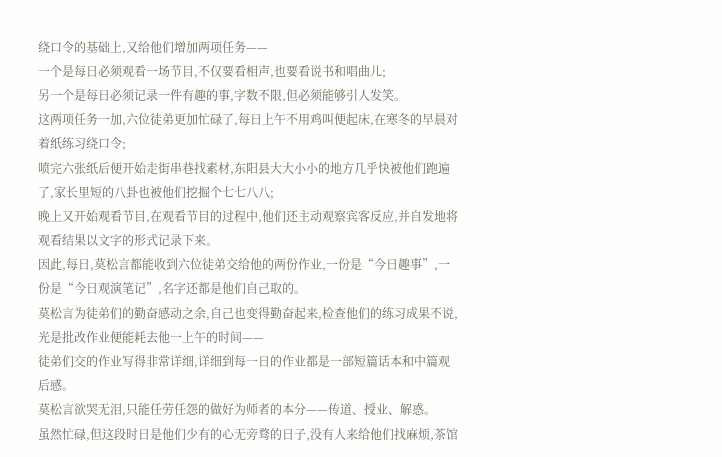绕口令的基础上,又给他们增加两项任务——
一个是每日必须观看一场节目,不仅要看相声,也要看说书和唱曲儿;
另一个是每日必须记录一件有趣的事,字数不限,但必须能够引人发笑。
这两项任务一加,六位徒弟更加忙碌了,每日上午不用鸡叫便起床,在寒冬的早晨对着纸练习绕口令;
喷完六张纸后便开始走街串巷找素材,东阳县大大小小的地方几乎快被他们跑遍了,家长里短的八卦也被他们挖掘个七七八八;
晚上又开始观看节目,在观看节目的过程中,他们还主动观察宾客反应,并自发地将观看结果以文字的形式记录下来。
因此,每日,莫松言都能收到六位徒弟交给他的两份作业,一份是“今日趣事”,一份是“今日观演笔记”,名字还都是他们自己取的。
莫松言为徒弟们的勤奋感动之余,自己也变得勤奋起来,检查他们的练习成果不说,光是批改作业便能耗去他一上午的时间——
徒弟们交的作业写得非常详细,详细到每一日的作业都是一部短篇话本和中篇观后感。
莫松言欲哭无泪,只能任劳任怨的做好为师者的本分——传道、授业、解惑。
虽然忙碌,但这段时日是他们少有的心无旁骛的日子,没有人来给他们找麻烦,茶馆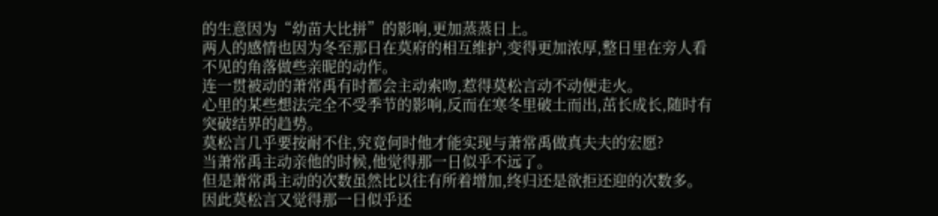的生意因为“幼苗大比拼”的影响,更加蒸蒸日上。
两人的感情也因为冬至那日在莫府的相互维护,变得更加浓厚,整日里在旁人看不见的角落做些亲昵的动作。
连一贯被动的萧常禹有时都会主动索吻,惹得莫松言动不动便走火。
心里的某些想法完全不受季节的影响,反而在寒冬里破土而出,茁长成长,随时有突破结界的趋势。
莫松言几乎要按耐不住,究竟何时他才能实现与萧常禹做真夫夫的宏愿?
当萧常禹主动亲他的时候,他觉得那一日似乎不远了。
但是萧常禹主动的次数虽然比以往有所着增加,终归还是欲拒还迎的次数多。
因此莫松言又觉得那一日似乎还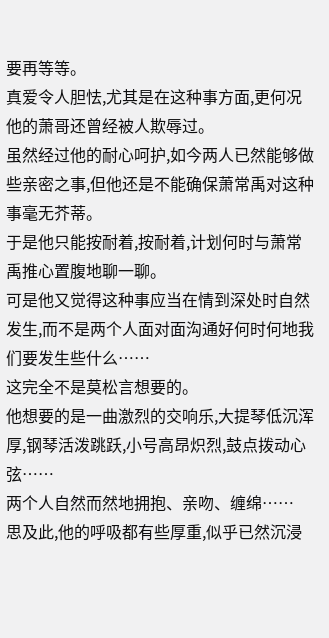要再等等。
真爱令人胆怯,尤其是在这种事方面,更何况他的萧哥还曾经被人欺辱过。
虽然经过他的耐心呵护,如今两人已然能够做些亲密之事,但他还是不能确保萧常禹对这种事毫无芥蒂。
于是他只能按耐着,按耐着,计划何时与萧常禹推心置腹地聊一聊。
可是他又觉得这种事应当在情到深处时自然发生,而不是两个人面对面沟通好何时何地我们要发生些什么……
这完全不是莫松言想要的。
他想要的是一曲激烈的交响乐,大提琴低沉浑厚,钢琴活泼跳跃,小号高昂炽烈,鼓点拨动心弦……
两个人自然而然地拥抱、亲吻、缠绵……
思及此,他的呼吸都有些厚重,似乎已然沉浸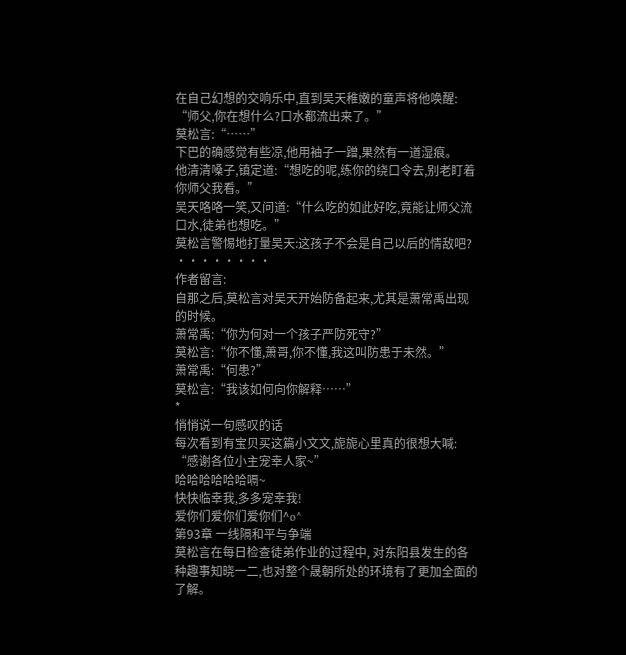在自己幻想的交响乐中,直到吴天稚嫩的童声将他唤醒:
“师父,你在想什么?口水都流出来了。”
莫松言:“……”
下巴的确感觉有些凉,他用袖子一蹭,果然有一道湿痕。
他清清嗓子,镇定道:“想吃的呢,练你的绕口令去,别老盯着你师父我看。”
吴天咯咯一笑,又问道:“什么吃的如此好吃,竟能让师父流口水,徒弟也想吃。”
莫松言警惕地打量吴天:这孩子不会是自己以后的情敌吧?
••••••••
作者留言:
自那之后,莫松言对吴天开始防备起来,尤其是萧常禹出现的时候。
萧常禹:“你为何对一个孩子严防死守?”
莫松言:“你不懂,萧哥,你不懂,我这叫防患于未然。”
萧常禹:“何患?”
莫松言:“我该如何向你解释……”
*
悄悄说一句感叹的话
每次看到有宝贝买这篇小文文,旎旎心里真的很想大喊:
“感谢各位小主宠幸人家~”
哈哈哈哈哈哈嗝~
快快临幸我,多多宠幸我!
爱你们爱你们爱你们^o^
第93章 一线隔和平与争端
莫松言在每日检查徒弟作业的过程中, 对东阳县发生的各种趣事知晓一二,也对整个晟朝所处的环境有了更加全面的了解。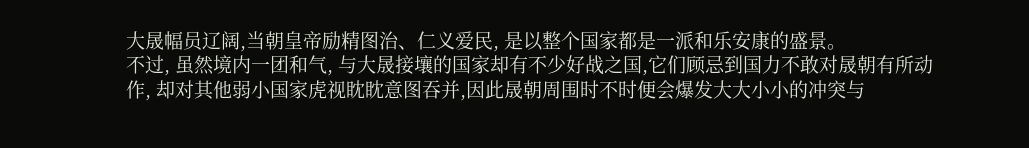大晟幅员辽阔,当朝皇帝励精图治、仁义爱民, 是以整个国家都是一派和乐安康的盛景。
不过, 虽然境内一团和气, 与大晟接壤的国家却有不少好战之国,它们顾忌到国力不敢对晟朝有所动作, 却对其他弱小国家虎视眈眈意图吞并,因此晟朝周围时不时便会爆发大大小小的冲突与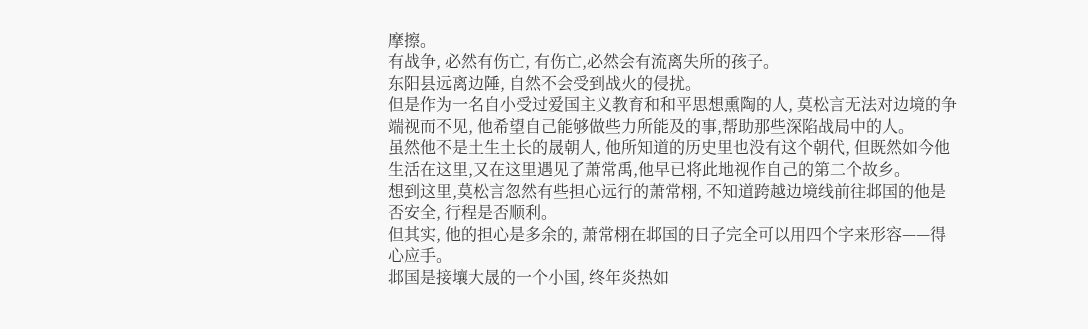摩擦。
有战争, 必然有伤亡, 有伤亡,必然会有流离失所的孩子。
东阳县远离边陲, 自然不会受到战火的侵扰。
但是作为一名自小受过爱国主义教育和和平思想熏陶的人, 莫松言无法对边境的争端视而不见, 他希望自己能够做些力所能及的事,帮助那些深陷战局中的人。
虽然他不是土生土长的晟朝人, 他所知道的历史里也没有这个朝代, 但既然如今他生活在这里,又在这里遇见了萧常禹,他早已将此地视作自己的第二个故乡。
想到这里,莫松言忽然有些担心远行的萧常栩, 不知道跨越边境线前往邶国的他是否安全, 行程是否顺利。
但其实, 他的担心是多余的, 萧常栩在邶国的日子完全可以用四个字来形容——得心应手。
邶国是接壤大晟的一个小国, 终年炎热如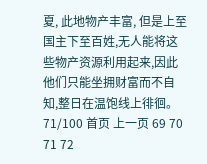夏, 此地物产丰富, 但是上至国主下至百姓,无人能将这些物产资源利用起来,因此他们只能坐拥财富而不自知,整日在温饱线上徘徊。
71/100 首页 上一页 69 70 71 72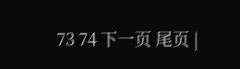73 74 下一页 尾页 |